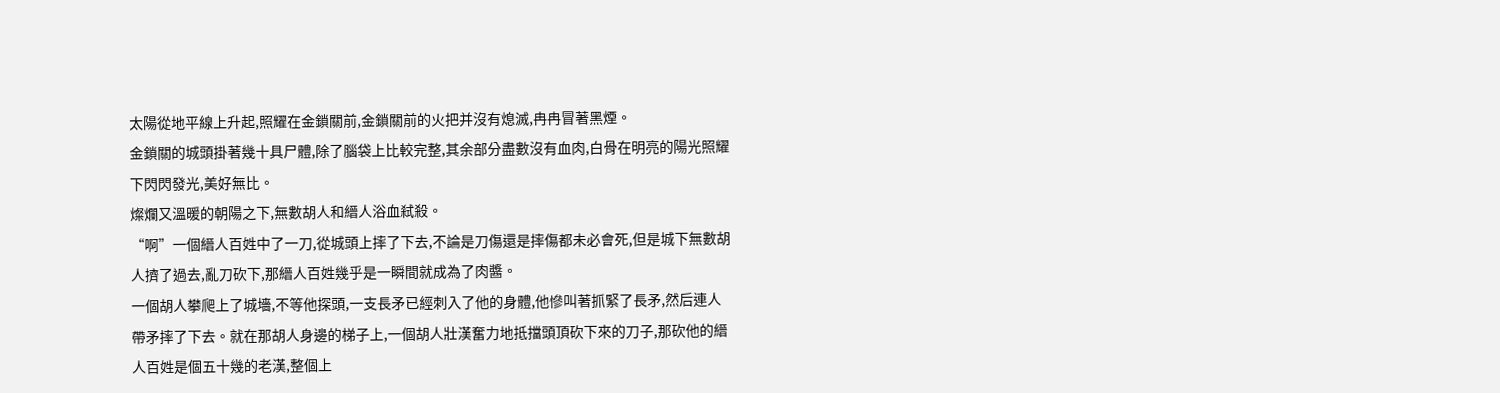太陽從地平線上升起,照耀在金鎖關前,金鎖關前的火把并沒有熄滅,冉冉冒著黑煙。
金鎖關的城頭掛著幾十具尸體,除了腦袋上比較完整,其余部分盡數沒有血肉,白骨在明亮的陽光照耀下閃閃發光,美好無比。
燦爛又溫暖的朝陽之下,無數胡人和縉人浴血弒殺。
“啊”一個縉人百姓中了一刀,從城頭上摔了下去,不論是刀傷還是摔傷都未必會死,但是城下無數胡人擠了過去,亂刀砍下,那縉人百姓幾乎是一瞬間就成為了肉醬。
一個胡人攀爬上了城墻,不等他探頭,一支長矛已經刺入了他的身體,他慘叫著抓緊了長矛,然后連人帶矛摔了下去。就在那胡人身邊的梯子上,一個胡人壯漢奮力地抵擋頭頂砍下來的刀子,那砍他的縉人百姓是個五十幾的老漢,整個上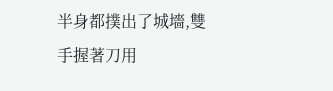半身都撲出了城墻,雙手握著刀用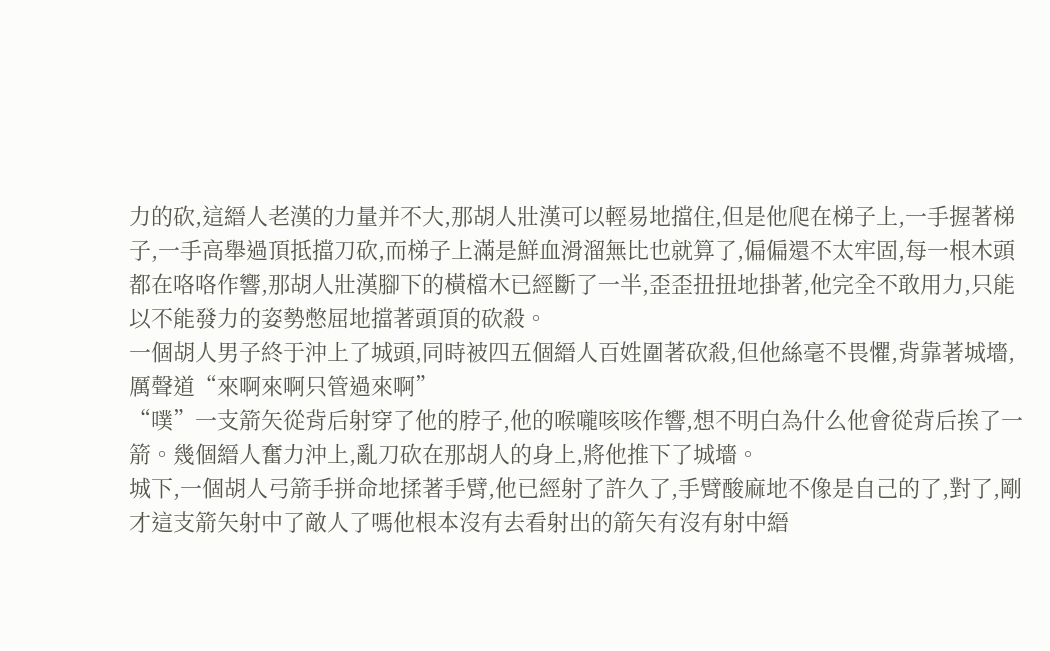力的砍,這縉人老漢的力量并不大,那胡人壯漢可以輕易地擋住,但是他爬在梯子上,一手握著梯子,一手高舉過頂抵擋刀砍,而梯子上滿是鮮血滑溜無比也就算了,偏偏還不太牢固,每一根木頭都在咯咯作響,那胡人壯漢腳下的橫檔木已經斷了一半,歪歪扭扭地掛著,他完全不敢用力,只能以不能發力的姿勢憋屈地擋著頭頂的砍殺。
一個胡人男子終于沖上了城頭,同時被四五個縉人百姓圍著砍殺,但他絲毫不畏懼,背靠著城墻,厲聲道“來啊來啊只管過來啊”
“噗”一支箭矢從背后射穿了他的脖子,他的喉嚨咳咳作響,想不明白為什么他會從背后挨了一箭。幾個縉人奮力沖上,亂刀砍在那胡人的身上,將他推下了城墻。
城下,一個胡人弓箭手拼命地揉著手臂,他已經射了許久了,手臂酸麻地不像是自己的了,對了,剛才這支箭矢射中了敵人了嗎他根本沒有去看射出的箭矢有沒有射中縉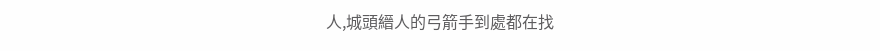人,城頭縉人的弓箭手到處都在找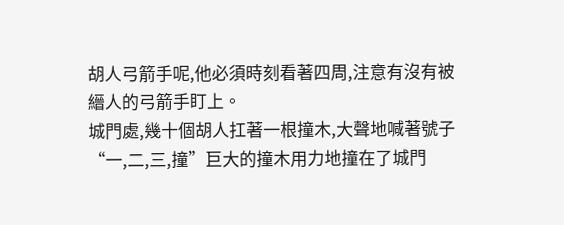胡人弓箭手呢,他必須時刻看著四周,注意有沒有被縉人的弓箭手盯上。
城門處,幾十個胡人扛著一根撞木,大聲地喊著號子“一,二,三,撞”巨大的撞木用力地撞在了城門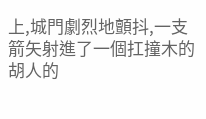上,城門劇烈地顫抖,一支箭矢射進了一個扛撞木的胡人的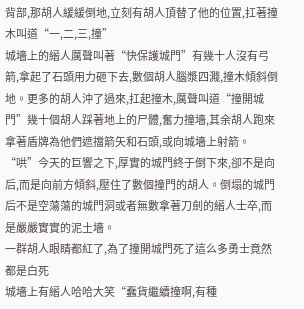背部,那胡人緩緩倒地,立刻有胡人頂替了他的位置,扛著撞木叫道“一,二,三,撞”
城墻上的縉人厲聲叫著“快保護城門”有幾十人沒有弓箭,拿起了石頭用力砸下去,數個胡人腦漿四濺,撞木傾斜倒地。更多的胡人沖了過來,扛起撞木,厲聲叫道“撞開城門”幾十個胡人踩著地上的尸體,奮力撞墻,其余胡人跑來拿著盾牌為他們遮擋箭矢和石頭,或向城墻上射箭。
“哄”今天的巨響之下,厚實的城門終于倒下來,卻不是向后,而是向前方傾斜,壓住了數個撞門的胡人。倒塌的城門后不是空蕩蕩的城門洞或者無數拿著刀劍的縉人士卒,而是嚴嚴實實的泥土墻。
一群胡人眼睛都紅了,為了撞開城門死了這么多勇士竟然都是白死
城墻上有縉人哈哈大笑“蠢貨繼續撞啊,有種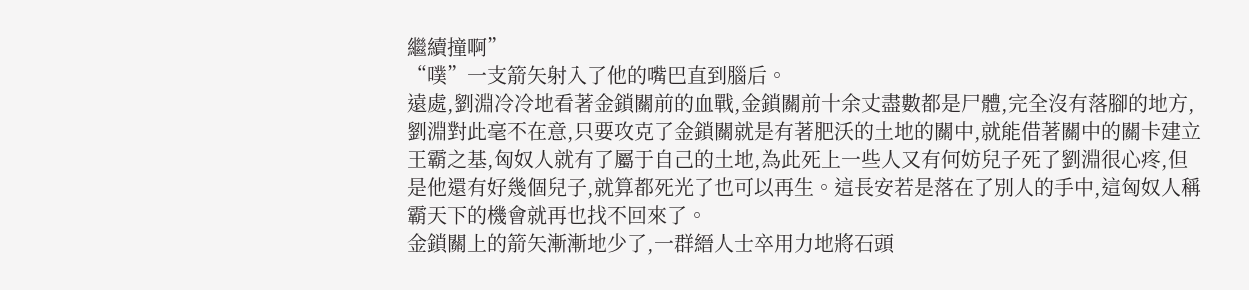繼續撞啊”
“噗”一支箭矢射入了他的嘴巴直到腦后。
遠處,劉淵冷冷地看著金鎖關前的血戰,金鎖關前十余丈盡數都是尸體,完全沒有落腳的地方,劉淵對此毫不在意,只要攻克了金鎖關就是有著肥沃的土地的關中,就能借著關中的關卡建立王霸之基,匈奴人就有了屬于自己的土地,為此死上一些人又有何妨兒子死了劉淵很心疼,但是他還有好幾個兒子,就算都死光了也可以再生。這長安若是落在了別人的手中,這匈奴人稱霸天下的機會就再也找不回來了。
金鎖關上的箭矢漸漸地少了,一群縉人士卒用力地將石頭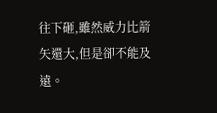往下砸,雖然威力比箭矢還大,但是卻不能及遠。